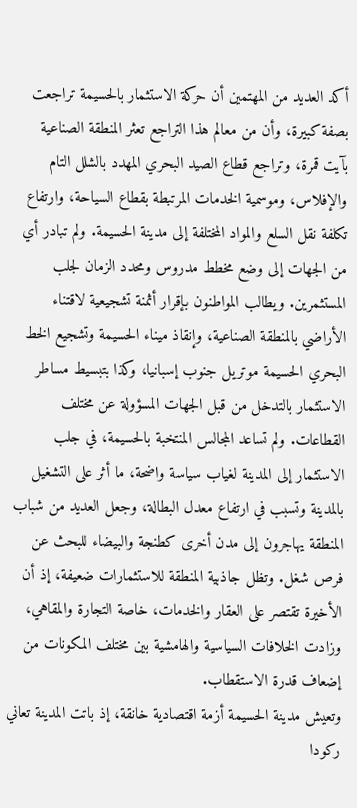أكد العديد من المهتمين أن حركة الاستثمار بالحسيمة تراجعت بصفة كبيرة، وأن من معالم هذا التراجع تعثر المنطقة الصناعية بآيت قمرة، وتراجع قطاع الصيد البحري المهدد بالشلل التام والإفلاس، وموسمية الخدمات المرتبطة بقطاع السياحة، وارتفاع تكلفة نقل السلع والمواد المختلفة إلى مدينة الحسيمة. ولم تبادر أي من الجهات إلى وضع مخطط مدروس ومحدد الزمان لجلب المستثمرين. ويطالب المواطنون بإقرار أثمنة تشجيعية لاقتناء الأراضي بالمنطقة الصناعية، وإنقاذ ميناء الحسيمة وتشجيع الخط البحري الحسيمة موتريل جنوب إسبانيا، وكذا بتبسيط مساطر الاستثمار بالتدخل من قبل الجهات المسؤولة عن مختلف القطاعات. ولم تساعد المجالس المنتخبة بالحسيمة، في جلب الاستثمار إلى المدينة لغياب سياسة واضحة، ما أثر على التشغيل بالمدينة وتسبب في ارتفاع معدل البطالة، وجعل العديد من شباب المنطقة يهاجرون إلى مدن أخرى كطنجة والبيضاء للبحث عن فرص شغل. وتظل جاذبية المنطقة للاستثمارات ضعيفة، إذ أن الأخيرة تقتصر على العقار والخدمات، خاصة التجارة والمقاهي، وزادت الخلافات السياسية والهامشية بين مختلف المكونات من إضعاف قدرة الاستقطاب.
وتعيش مدينة الحسيمة أزمة اقتصادية خانقة، إذ باتت المدينة تعاني ركودا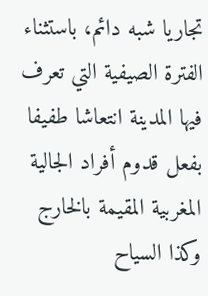تجاريا شبه دائم، باستثناء الفترة الصيفية التي تعرف فيها المدينة انتعاشا طفيفا بفعل قدوم أفراد الجالية المغربية المقيمة بالخارج وكذا السياح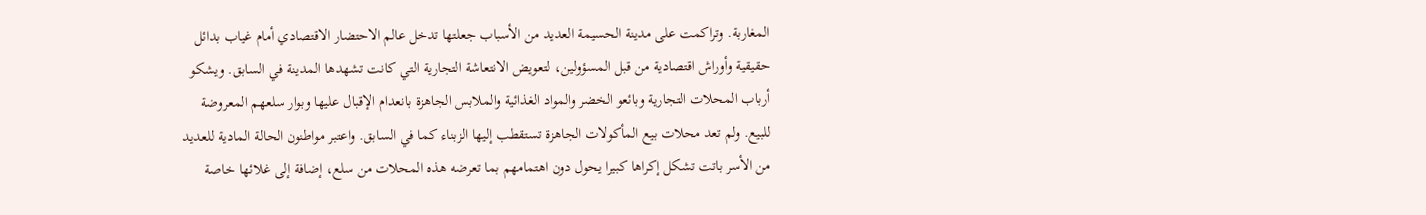المغاربة. وتراكمت على مدينة الحسيمة العديد من الأسباب جعلتها تدخل عالم الاحتضار الاقتصادي أمام غياب بدائل حقيقية وأوراش اقتصادية من قبل المسؤولين، لتعويض الانتعاشة التجارية التي كانت تشهدها المدينة في السابق. ويشكو أرباب المحلات التجارية وبائعو الخضر والمواد الغذائية والملابس الجاهزة بانعدام الإقبال عليها وبوار سلعهم المعروضة للبيع. ولم تعد محلات بيع المأكولات الجاهزة تستقطب إليها الزبناء كما في السابق. واعتبر مواطنون الحالة المادية للعديد من الأسر باتت تشكل إكراها كبيرا يحول دون اهتمامهم بما تعرضه هذه المحلات من سلع، إضافة إلى غلائها خاصة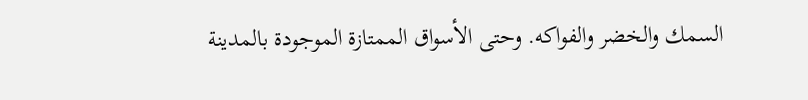السمك والخضر والفواكه. وحتى الأسواق الممتازة الموجودة بالمدينة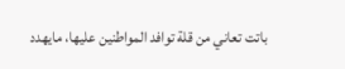باتت تعاني من قلة توافد المواطنين عليها، مايهدد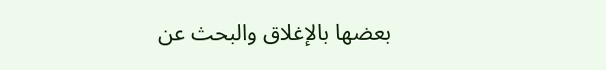بعضها بالإغلاق والبحث عن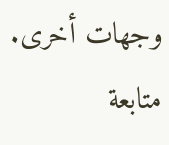وجهات أخرى.
متابعة